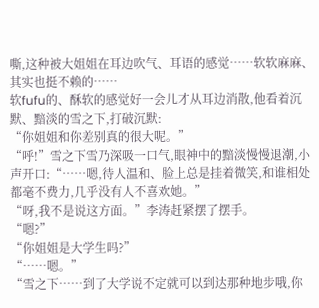嘶,这种被大姐姐在耳边吹气、耳语的感觉……软软麻麻、其实也挺不赖的……
软fufu的、酥软的感觉好一会儿才从耳边消散,他看着沉默、黯淡的雪之下,打破沉默:
“你姐姐和你差别真的很大呢。”
“呼!”雪之下雪乃深吸一口气,眼神中的黯淡慢慢退潮,小声开口:“……嗯,待人温和、脸上总是挂着微笑,和谁相处都毫不费力,几乎没有人不喜欢她。”
“呀,我不是说这方面。”李涛赶紧摆了摆手。
“嗯?”
“你姐姐是大学生吗?”
“……嗯。”
“雪之下……到了大学说不定就可以到达那种地步哦,你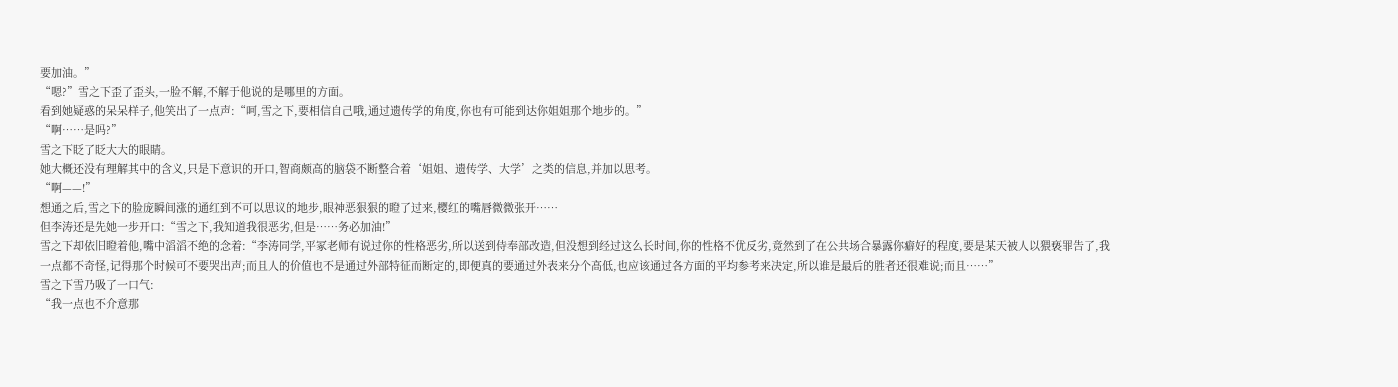要加油。”
“嗯?”雪之下歪了歪头,一脸不解,不解于他说的是哪里的方面。
看到她疑惑的呆呆样子,他笑出了一点声:“呵,雪之下,要相信自己哦,通过遗传学的角度,你也有可能到达你姐姐那个地步的。”
“啊……是吗?”
雪之下眨了眨大大的眼睛。
她大概还没有理解其中的含义,只是下意识的开口,智商颇高的脑袋不断整合着‘姐姐、遗传学、大学’之类的信息,并加以思考。
“啊——!”
想通之后,雪之下的脸庞瞬间涨的通红到不可以思议的地步,眼神恶狠狠的瞪了过来,樱红的嘴唇微微张开……
但李涛还是先她一步开口:“雪之下,我知道我很恶劣,但是……务必加油!”
雪之下却依旧瞪着他,嘴中滔滔不绝的念着:“李涛同学,平冢老师有说过你的性格恶劣,所以送到侍奉部改造,但没想到经过这么长时间,你的性格不优反劣,竟然到了在公共场合暴露你癖好的程度,要是某天被人以猥亵罪告了,我一点都不奇怪,记得那个时候可不要哭出声;而且人的价值也不是通过外部特征而断定的,即便真的要通过外表来分个高低,也应该通过各方面的平均参考来决定,所以谁是最后的胜者还很难说;而且……”
雪之下雪乃吸了一口气:
“我一点也不介意那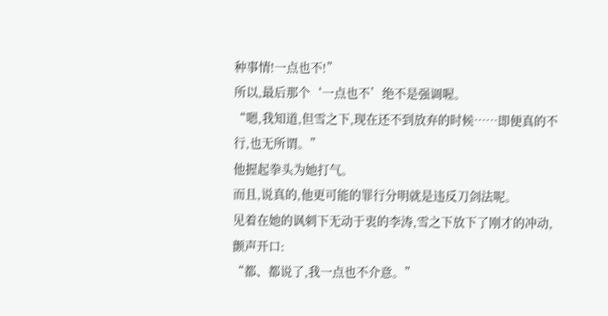种事情!一点也不!”
所以,最后那个‘一点也不’绝不是强调喔。
“嗯,我知道,但雪之下,现在还不到放弃的时候……即便真的不行,也无所谓。”
他握起拳头为她打气。
而且,说真的,他更可能的罪行分明就是违反刀剑法呢。
见着在她的讽刺下无动于衷的李涛,雪之下放下了刚才的冲动,颤声开口:
“都、都说了,我一点也不介意。”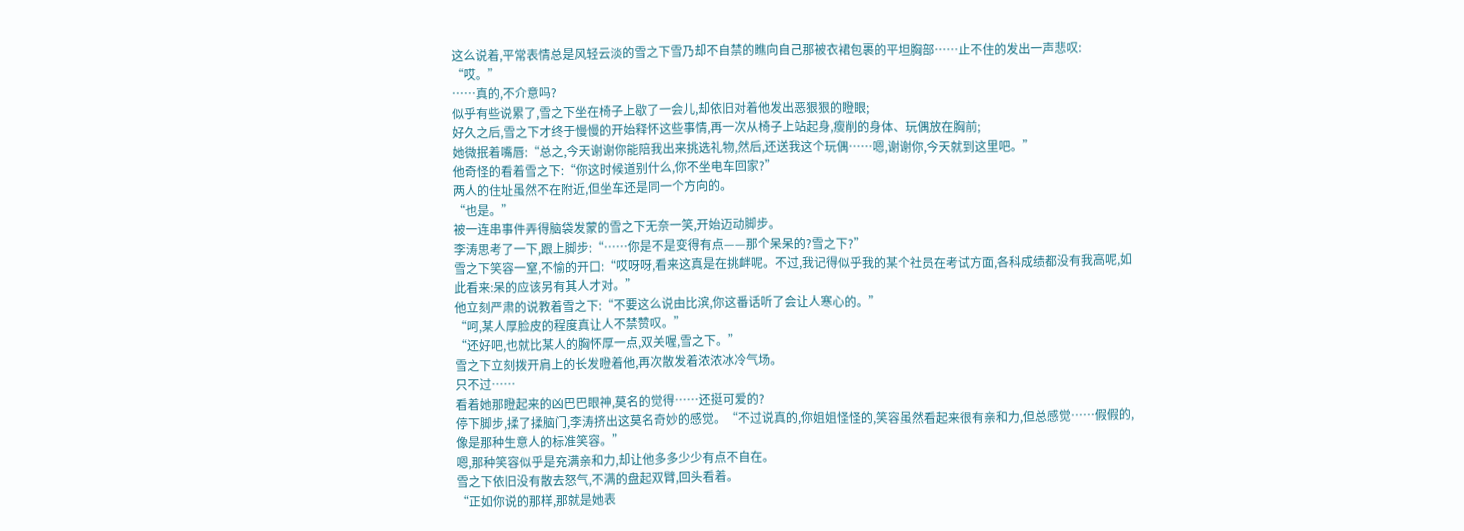这么说着,平常表情总是风轻云淡的雪之下雪乃却不自禁的瞧向自己那被衣裙包裹的平坦胸部……止不住的发出一声悲叹:
“哎。”
……真的,不介意吗?
似乎有些说累了,雪之下坐在椅子上歇了一会儿,却依旧对着他发出恶狠狠的瞪眼;
好久之后,雪之下才终于慢慢的开始释怀这些事情,再一次从椅子上站起身,瘦削的身体、玩偶放在胸前;
她微抿着嘴唇:“总之,今天谢谢你能陪我出来挑选礼物,然后,还送我这个玩偶……嗯,谢谢你,今天就到这里吧。”
他奇怪的看着雪之下:“你这时候道别什么,你不坐电车回家?”
两人的住址虽然不在附近,但坐车还是同一个方向的。
“也是。”
被一连串事件弄得脑袋发蒙的雪之下无奈一笑,开始迈动脚步。
李涛思考了一下,跟上脚步:“……你是不是变得有点——那个呆呆的?雪之下?”
雪之下笑容一窒,不愉的开口:“哎呀呀,看来这真是在挑衅呢。不过,我记得似乎我的某个社员在考试方面,各科成绩都没有我高呢,如此看来:呆的应该另有其人才对。”
他立刻严肃的说教着雪之下:“不要这么说由比滨,你这番话听了会让人寒心的。”
“呵,某人厚脸皮的程度真让人不禁赞叹。”
“还好吧,也就比某人的胸怀厚一点,双关喔,雪之下。”
雪之下立刻拨开肩上的长发瞪着他,再次散发着浓浓冰冷气场。
只不过……
看着她那瞪起来的凶巴巴眼神,莫名的觉得……还挺可爱的?
停下脚步,揉了揉脑门,李涛挤出这莫名奇妙的感觉。“不过说真的,你姐姐怪怪的,笑容虽然看起来很有亲和力,但总感觉……假假的,像是那种生意人的标准笑容。”
嗯,那种笑容似乎是充满亲和力,却让他多多少少有点不自在。
雪之下依旧没有散去怒气,不满的盘起双臂,回头看着。
“正如你说的那样,那就是她表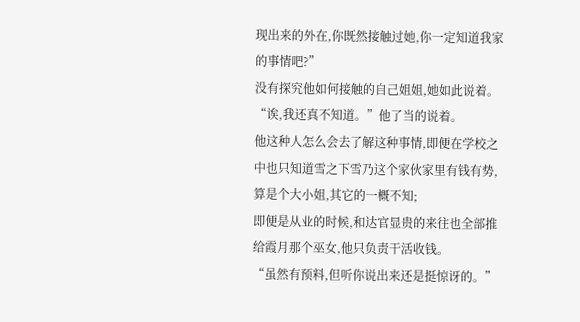现出来的外在,你既然接触过她,你一定知道我家的事情吧?”
没有探究他如何接触的自己姐姐,她如此说着。
“诶,我还真不知道。”他了当的说着。
他这种人怎么会去了解这种事情,即便在学校之中也只知道雪之下雪乃这个家伙家里有钱有势,算是个大小姐,其它的一概不知;
即便是从业的时候,和达官显贵的来往也全部推给霞月那个巫女,他只负责干活收钱。
“虽然有预料,但听你说出来还是挺惊讶的。”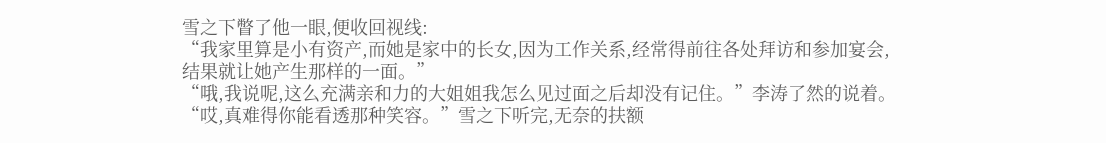雪之下瞥了他一眼,便收回视线:
“我家里算是小有资产,而她是家中的长女,因为工作关系,经常得前往各处拜访和参加宴会,结果就让她产生那样的一面。”
“哦,我说呢,这么充满亲和力的大姐姐我怎么见过面之后却没有记住。”李涛了然的说着。
“哎,真难得你能看透那种笑容。”雪之下听完,无奈的扶额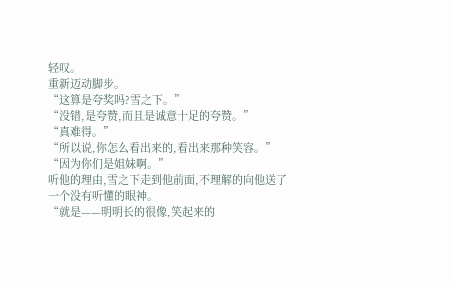轻叹。
重新迈动脚步。
“这算是夸奖吗?雪之下。”
“没错,是夸赞,而且是诚意十足的夸赞。”
“真难得。”
“所以说,你怎么看出来的,看出来那种笑容。”
“因为你们是姐妹啊。”
听他的理由,雪之下走到他前面,不理解的向他送了一个没有听懂的眼神。
“就是——明明长的很像,笑起来的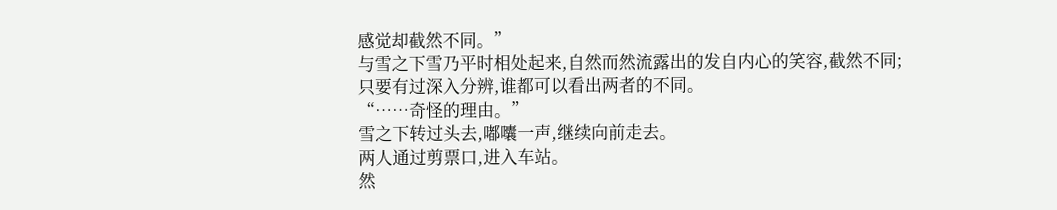感觉却截然不同。”
与雪之下雪乃平时相处起来,自然而然流露出的发自内心的笑容,截然不同;
只要有过深入分辨,谁都可以看出两者的不同。
“……奇怪的理由。”
雪之下转过头去,嘟囔一声,继续向前走去。
两人通过剪票口,进入车站。
然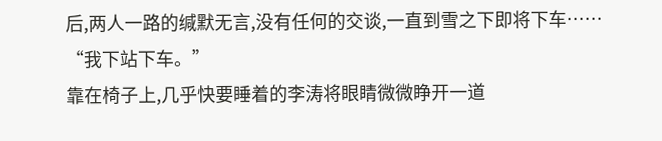后,两人一路的缄默无言,没有任何的交谈,一直到雪之下即将下车……
“我下站下车。”
靠在椅子上,几乎快要睡着的李涛将眼睛微微睁开一道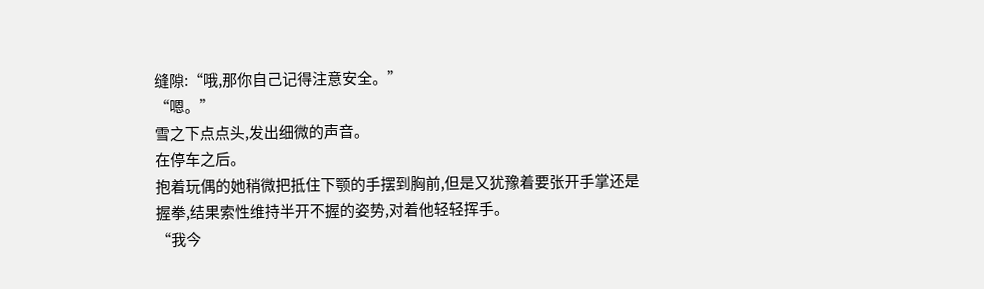缝隙:“哦,那你自己记得注意安全。”
“嗯。”
雪之下点点头,发出细微的声音。
在停车之后。
抱着玩偶的她稍微把抵住下颚的手摆到胸前,但是又犹豫着要张开手掌还是握拳,结果索性维持半开不握的姿势,对着他轻轻挥手。
“我今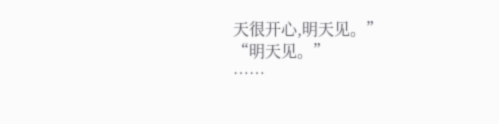天很开心,明天见。”
“明天见。”
……